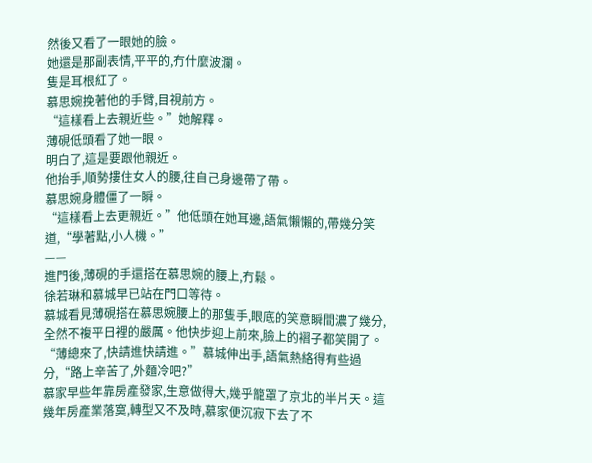然後又看了一眼她的臉。
她還是那副表情,平平的,冇什麼波瀾。
隻是耳根紅了。
慕思婉挽著他的手臂,目視前方。
“這樣看上去親近些。”她解釋。
薄硯低頭看了她一眼。
明白了,這是要跟他親近。
他抬手,順勢摟住女人的腰,往自己身邊帶了帶。
慕思婉身體僵了一瞬。
“這樣看上去更親近。”他低頭在她耳邊,語氣懶懶的,帶幾分笑道,“學著點,小人機。”
——
進門後,薄硯的手還搭在慕思婉的腰上,冇鬆。
徐若琳和慕城早已站在門口等待。
慕城看見薄硯搭在慕思婉腰上的那隻手,眼底的笑意瞬間濃了幾分,全然不複平日裡的嚴厲。他快步迎上前來,臉上的褶子都笑開了。
“薄總來了,快請進快請進。”慕城伸出手,語氣熱絡得有些過分,“路上辛苦了,外麵冷吧?”
慕家早些年靠房產發家,生意做得大,幾乎籠罩了京北的半片天。這幾年房產業落寞,轉型又不及時,慕家便沉寂下去了不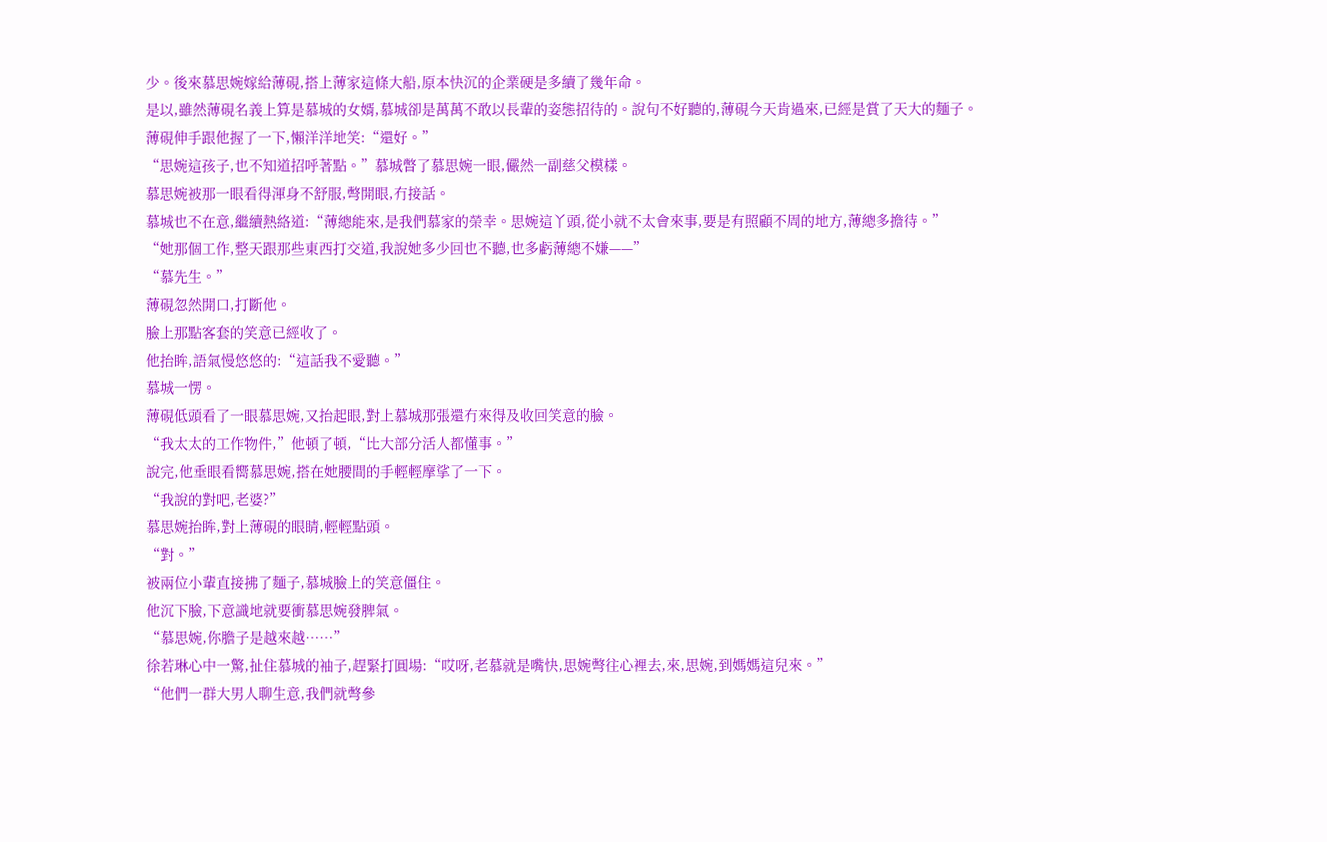少。後來慕思婉嫁給薄硯,搭上薄家這條大船,原本快沉的企業硬是多續了幾年命。
是以,雖然薄硯名義上算是慕城的女婿,慕城卻是萬萬不敢以長輩的姿態招待的。說句不好聽的,薄硯今天肯過來,已經是賞了天大的麵子。
薄硯伸手跟他握了一下,懶洋洋地笑:“還好。”
“思婉這孩子,也不知道招呼著點。”慕城瞥了慕思婉一眼,儼然一副慈父模樣。
慕思婉被那一眼看得渾身不舒服,彆開眼,冇接話。
慕城也不在意,繼續熱絡道:“薄總能來,是我們慕家的榮幸。思婉這丫頭,從小就不太會來事,要是有照顧不周的地方,薄總多擔待。”
“她那個工作,整天跟那些東西打交道,我說她多少回也不聽,也多虧薄總不嫌——”
“慕先生。”
薄硯忽然開口,打斷他。
臉上那點客套的笑意已經收了。
他抬眸,語氣慢悠悠的:“這話我不愛聽。”
慕城一愣。
薄硯低頭看了一眼慕思婉,又抬起眼,對上慕城那張還冇來得及收回笑意的臉。
“我太太的工作物件,”他頓了頓,“比大部分活人都懂事。”
說完,他垂眼看嚮慕思婉,搭在她腰間的手輕輕摩挲了一下。
“我說的對吧,老婆?”
慕思婉抬眸,對上薄硯的眼睛,輕輕點頭。
“對。”
被兩位小輩直接拂了麵子,慕城臉上的笑意僵住。
他沉下臉,下意識地就要衝慕思婉發脾氣。
“慕思婉,你膽子是越來越……”
徐若琳心中一驚,扯住慕城的袖子,趕緊打圓場:“哎呀,老慕就是嘴快,思婉彆往心裡去,來,思婉,到媽媽這兒來。”
“他們一群大男人聊生意,我們就彆參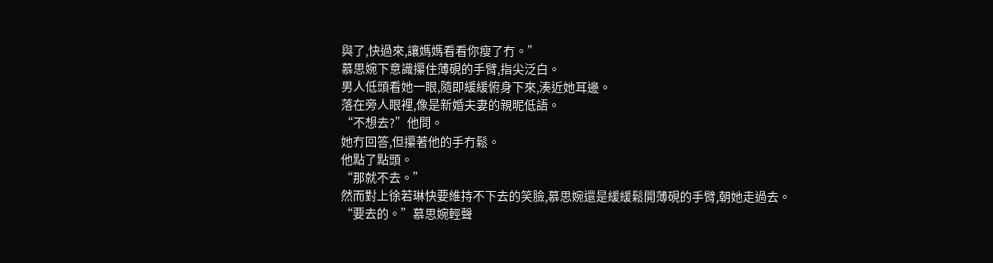與了,快過來,讓媽媽看看你瘦了冇。”
慕思婉下意識攥住薄硯的手臂,指尖泛白。
男人低頭看她一眼,隨即緩緩俯身下來,湊近她耳邊。
落在旁人眼裡,像是新婚夫妻的親昵低語。
“不想去?”他問。
她冇回答,但攥著他的手冇鬆。
他點了點頭。
“那就不去。”
然而對上徐若琳快要維持不下去的笑臉,慕思婉還是緩緩鬆開薄硯的手臂,朝她走過去。
“要去的。”慕思婉輕聲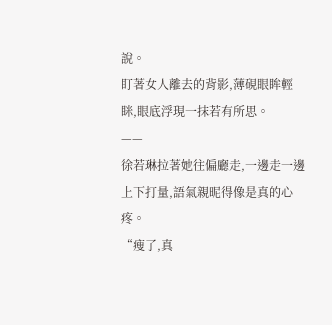說。
盯著女人離去的背影,薄硯眼眸輕眯,眼底浮現一抹若有所思。
——
徐若琳拉著她往偏廳走,一邊走一邊上下打量,語氣親昵得像是真的心疼。
“瘦了,真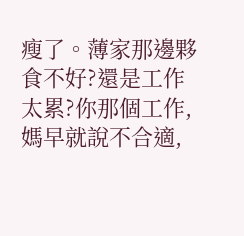瘦了。薄家那邊夥食不好?還是工作太累?你那個工作,媽早就說不合適,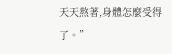天天熬著,身體怎麼受得了。”